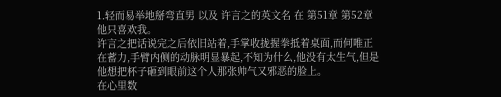1.轻而易举地掰弯直男 以及 许言之的英文名 在 第51章 第52章 他只喜欢我。
许言之把话说完之后依旧站着,手掌收拢握拳抵着桌面,而何唯正在蓄力,手臂内侧的动脉明显暴起,不知为什么,他没有太生气,但是他想把杯子砸到眼前这个人那张帅气又邪恶的脸上。
在心里数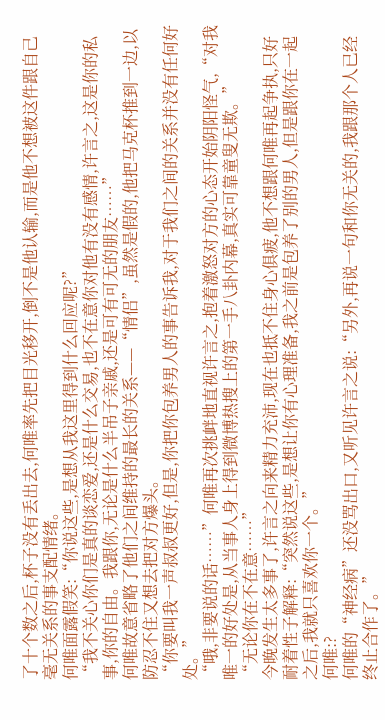了十个数之后,杯子没有丢出去,何唯率先把目光移开,倒不是他认输,而是他不想被这件跟自己毫无关系的事支配情绪。
何唯面露假笑:“你说这些,是想从我这里得到什么回应呢?”
“我不关心你们是真的谈恋爱,还是什么交易,也不在意你对他有没有感情,许言之,这是你的私事,你的自由。我跟你,无论是什么半吊子亲戚,还是可有可无的朋友……”
何唯故意省略了他们之间维持的最长的关系——“情侣”,虽然是假的,他把马克杯推到一边,以防忍不住又想去把对方爆头。
“你要叫我一声叔叔更好,但是,你把你包养男人的事告诉我,对于我们之间的关系并没有任何好处。”
“哦,非要说的话……”何唯再次挑衅地直视许言之,抱着激怒对方的心态开始阴阳怪气,“对我唯一的好处是,从当事人身上得到微博热搜上的第一手八卦内幕,真实可靠童叟无欺。”
“无论你在不在意……”
今晚发生太多事了,许言之向来精力充沛,现在也抵不住身心俱疲,他不想跟何唯再起争执,只好耐着性子解释:“突然说这些,是想让你有心理准备,我之前是包养了别的男人,但是跟你在一起之后,我就只喜欢你一个。”
何唯:?
何唯的“神经病”还没骂出口,又听见许言之说:“另外,再说一句和你无关的,我跟那个人已经终止合作了。”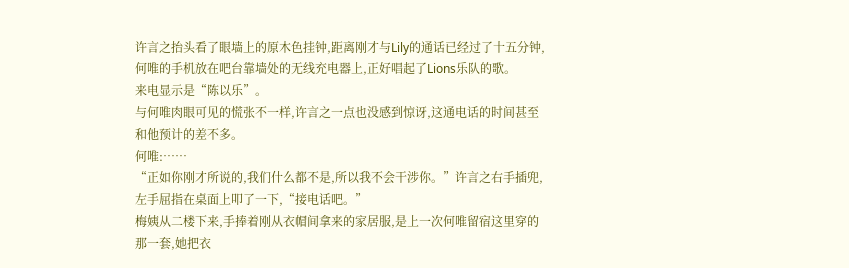许言之抬头看了眼墙上的原木色挂钟,距离刚才与Lily的通话已经过了十五分钟,何唯的手机放在吧台靠墙处的无线充电器上,正好唱起了Lions乐队的歌。
来电显示是“陈以乐”。
与何唯肉眼可见的慌张不一样,许言之一点也没感到惊讶,这通电话的时间甚至和他预计的差不多。
何唯:……
“正如你刚才所说的,我们什么都不是,所以我不会干涉你。”许言之右手插兜,左手屈指在桌面上叩了一下,“接电话吧。”
梅姨从二楼下来,手捧着刚从衣帽间拿来的家居服,是上一次何唯留宿这里穿的那一套,她把衣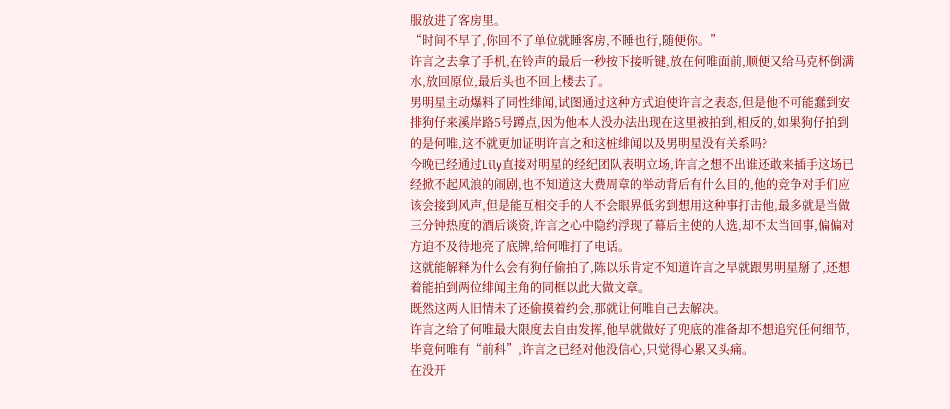服放进了客房里。
“时间不早了,你回不了单位就睡客房,不睡也行,随便你。”
许言之去拿了手机,在铃声的最后一秒按下接听键,放在何唯面前,顺便又给马克杯倒满水,放回原位,最后头也不回上楼去了。
男明星主动爆料了同性绯闻,试图通过这种方式迫使许言之表态,但是他不可能蠢到安排狗仔来溪岸路5号蹲点,因为他本人没办法出现在这里被拍到,相反的,如果狗仔拍到的是何唯,这不就更加证明许言之和这桩绯闻以及男明星没有关系吗?
今晚已经通过Lily直接对明星的经纪团队表明立场,许言之想不出谁还敢来插手这场已经掀不起风浪的闹剧,也不知道这大费周章的举动背后有什么目的,他的竞争对手们应该会接到风声,但是能互相交手的人不会眼界低劣到想用这种事打击他,最多就是当做三分钟热度的酒后谈资,许言之心中隐约浮现了幕后主使的人选,却不太当回事,偏偏对方迫不及待地亮了底牌,给何唯打了电话。
这就能解释为什么会有狗仔偷拍了,陈以乐肯定不知道许言之早就跟男明星掰了,还想着能拍到两位绯闻主角的同框以此大做文章。
既然这两人旧情未了还偷摸着约会,那就让何唯自己去解决。
许言之给了何唯最大限度去自由发挥,他早就做好了兜底的准备却不想追究任何细节,毕竟何唯有“前科”,许言之已经对他没信心,只觉得心累又头痛。
在没开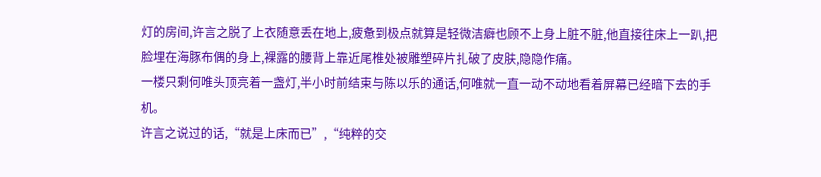灯的房间,许言之脱了上衣随意丢在地上,疲惫到极点就算是轻微洁癖也顾不上身上脏不脏,他直接往床上一趴,把脸埋在海豚布偶的身上,裸露的腰背上靠近尾椎处被雕塑碎片扎破了皮肤,隐隐作痛。
一楼只剩何唯头顶亮着一盏灯,半小时前结束与陈以乐的通话,何唯就一直一动不动地看着屏幕已经暗下去的手机。
许言之说过的话,“就是上床而已”,“纯粹的交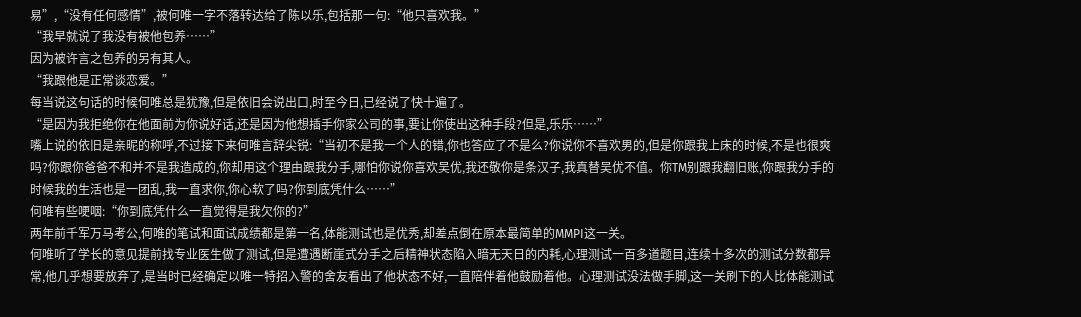易”,“没有任何感情”,被何唯一字不落转达给了陈以乐,包括那一句:“他只喜欢我。”
“我早就说了我没有被他包养……”
因为被许言之包养的另有其人。
“我跟他是正常谈恋爱。”
每当说这句话的时候何唯总是犹豫,但是依旧会说出口,时至今日,已经说了快十遍了。
“是因为我拒绝你在他面前为你说好话,还是因为他想插手你家公司的事,要让你使出这种手段?但是,乐乐……”
嘴上说的依旧是亲昵的称呼,不过接下来何唯言辞尖锐:“当初不是我一个人的错,你也答应了不是么?你说你不喜欢男的,但是你跟我上床的时候,不是也很爽吗?你跟你爸爸不和并不是我造成的,你却用这个理由跟我分手,哪怕你说你喜欢吴优,我还敬你是条汉子,我真替吴优不值。你TM别跟我翻旧账,你跟我分手的时候我的生活也是一团乱,我一直求你,你心软了吗?你到底凭什么……”
何唯有些哽咽:“你到底凭什么一直觉得是我欠你的?”
两年前千军万马考公,何唯的笔试和面试成绩都是第一名,体能测试也是优秀,却差点倒在原本最简单的MMPI这一关。
何唯听了学长的意见提前找专业医生做了测试,但是遭遇断崖式分手之后精神状态陷入暗无天日的内耗,心理测试一百多道题目,连续十多次的测试分数都异常,他几乎想要放弃了,是当时已经确定以唯一特招入警的舍友看出了他状态不好,一直陪伴着他鼓励着他。心理测试没法做手脚,这一关刷下的人比体能测试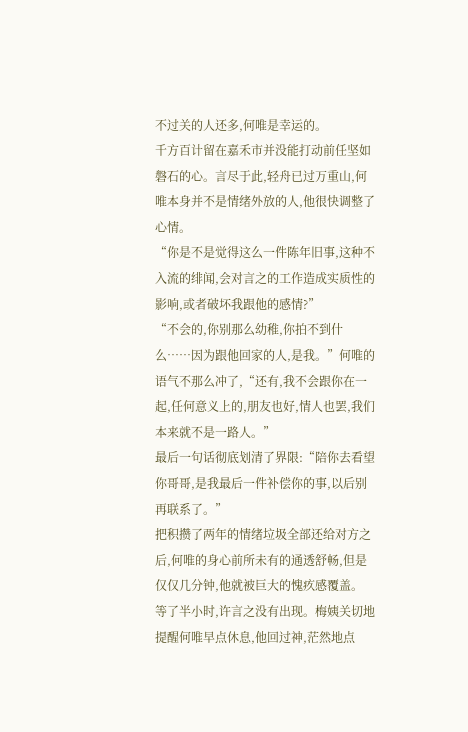不过关的人还多,何唯是幸运的。
千方百计留在嘉禾市并没能打动前任坚如磐石的心。言尽于此,轻舟已过万重山,何唯本身并不是情绪外放的人,他很快调整了心情。
“你是不是觉得这么一件陈年旧事,这种不入流的绯闻,会对言之的工作造成实质性的影响,或者破坏我跟他的感情?”
“不会的,你别那么幼稚,你拍不到什么……因为跟他回家的人,是我。”何唯的语气不那么冲了,“还有,我不会跟你在一起,任何意义上的,朋友也好,情人也罢,我们本来就不是一路人。”
最后一句话彻底划清了界限:“陪你去看望你哥哥,是我最后一件补偿你的事,以后别再联系了。”
把积攒了两年的情绪垃圾全部还给对方之后,何唯的身心前所未有的通透舒畅,但是仅仅几分钟,他就被巨大的愧疚感覆盖。
等了半小时,许言之没有出现。梅姨关切地提醒何唯早点休息,他回过神,茫然地点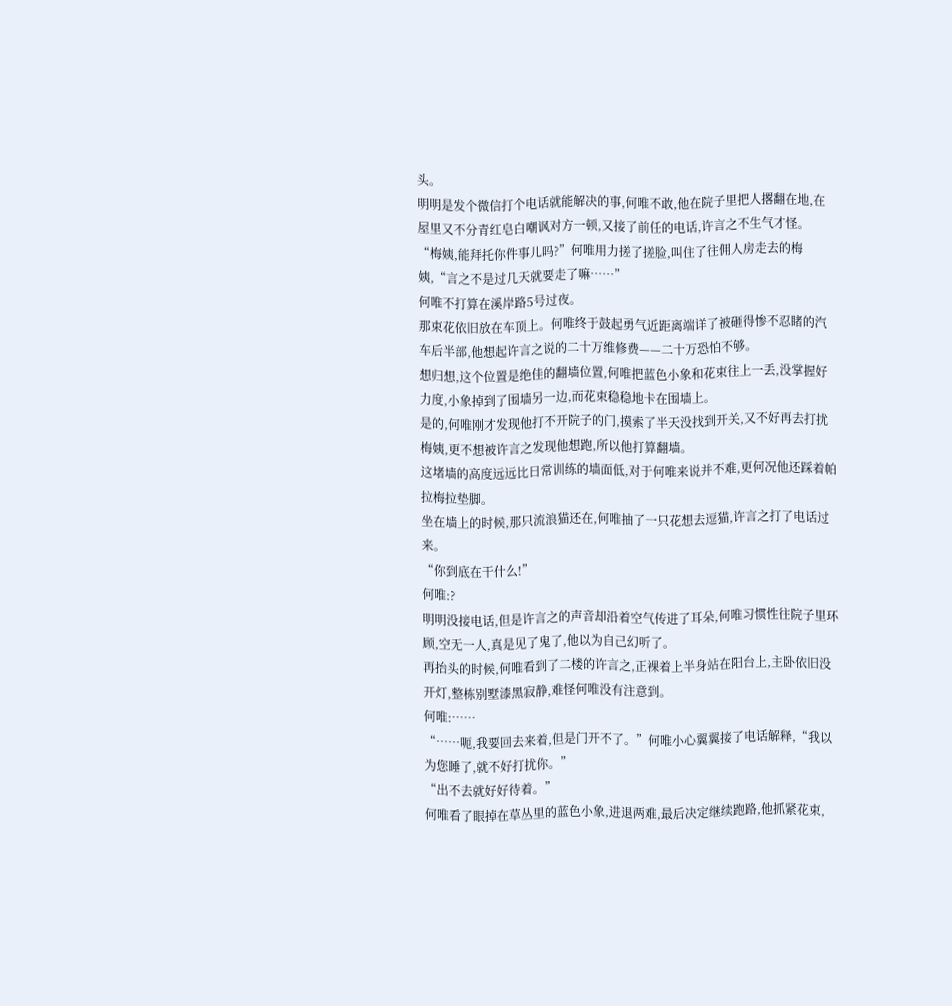头。
明明是发个微信打个电话就能解决的事,何唯不敢,他在院子里把人撂翻在地,在屋里又不分青红皂白嘲讽对方一顿,又接了前任的电话,许言之不生气才怪。
“梅姨,能拜托你件事儿吗?”何唯用力搓了搓脸,叫住了往佣人房走去的梅姨,“言之不是过几天就要走了嘛……”
何唯不打算在溪岸路5号过夜。
那束花依旧放在车顶上。何唯终于鼓起勇气近距离端详了被砸得惨不忍睹的汽车后半部,他想起许言之说的二十万维修费——二十万恐怕不够。
想归想,这个位置是绝佳的翻墙位置,何唯把蓝色小象和花束往上一丢,没掌握好力度,小象掉到了围墙另一边,而花束稳稳地卡在围墙上。
是的,何唯刚才发现他打不开院子的门,摸索了半天没找到开关,又不好再去打扰梅姨,更不想被许言之发现他想跑,所以他打算翻墙。
这堵墙的高度远远比日常训练的墙面低,对于何唯来说并不难,更何况他还踩着帕拉梅拉垫脚。
坐在墙上的时候,那只流浪猫还在,何唯抽了一只花想去逗猫,许言之打了电话过来。
“你到底在干什么!”
何唯:?
明明没接电话,但是许言之的声音却沿着空气传进了耳朵,何唯习惯性往院子里环顾,空无一人,真是见了鬼了,他以为自己幻听了。
再抬头的时候,何唯看到了二楼的许言之,正裸着上半身站在阳台上,主卧依旧没开灯,整栋别墅漆黑寂静,难怪何唯没有注意到。
何唯:……
“……呃,我要回去来着,但是门开不了。”何唯小心翼翼接了电话解释,“我以为您睡了,就不好打扰你。”
“出不去就好好待着。”
何唯看了眼掉在草丛里的蓝色小象,进退两难,最后决定继续跑路,他抓紧花束,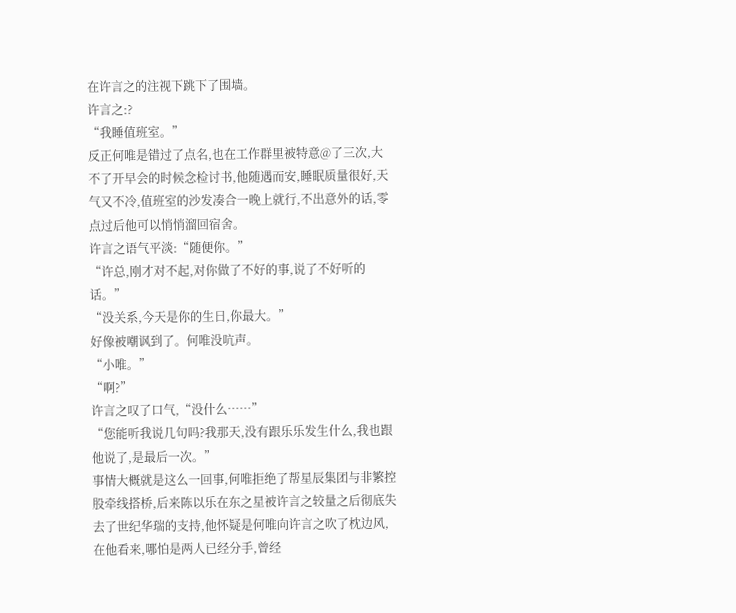在许言之的注视下跳下了围墙。
许言之:?
“我睡值班室。”
反正何唯是错过了点名,也在工作群里被特意@了三次,大不了开早会的时候念检讨书,他随遇而安,睡眠质量很好,天气又不冷,值班室的沙发凑合一晚上就行,不出意外的话,零点过后他可以悄悄溜回宿舍。
许言之语气平淡:“随便你。”
“许总,刚才对不起,对你做了不好的事,说了不好听的话。”
“没关系,今天是你的生日,你最大。”
好像被嘲讽到了。何唯没吭声。
“小唯。”
“啊?”
许言之叹了口气,“没什么……”
“您能听我说几句吗?我那天,没有跟乐乐发生什么,我也跟他说了,是最后一次。”
事情大概就是这么一回事,何唯拒绝了帮星辰集团与非繁控股牵线搭桥,后来陈以乐在东之星被许言之较量之后彻底失去了世纪华瑞的支持,他怀疑是何唯向许言之吹了枕边风,在他看来,哪怕是两人已经分手,曾经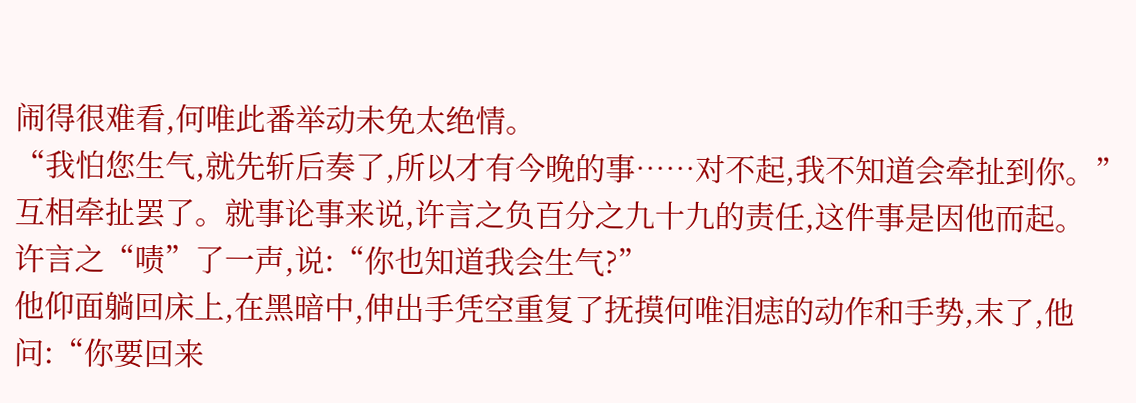闹得很难看,何唯此番举动未免太绝情。
“我怕您生气,就先斩后奏了,所以才有今晚的事……对不起,我不知道会牵扯到你。”
互相牵扯罢了。就事论事来说,许言之负百分之九十九的责任,这件事是因他而起。
许言之“啧”了一声,说:“你也知道我会生气?”
他仰面躺回床上,在黑暗中,伸出手凭空重复了抚摸何唯泪痣的动作和手势,末了,他问:“你要回来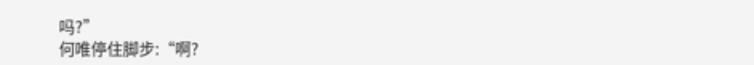吗?”
何唯停住脚步:“啊?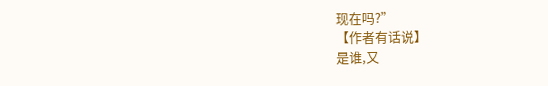现在吗?”
【作者有话说】
是谁,又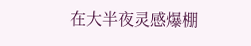在大半夜灵感爆棚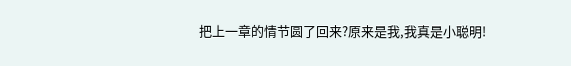把上一章的情节圆了回来?原来是我,我真是小聪明!